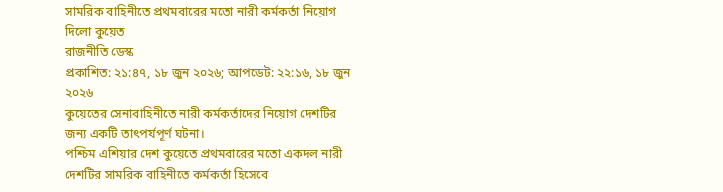সামরিক বাহিনীতে প্রথমবারের মতো নারী কর্মকর্তা নিয়োগ দিলো কুয়েত
রাজনীতি ডেস্ক
প্রকাশিত: ২১:৪৭, ১৮ জুন ২০২৬; আপডেট: ২২:১৬, ১৮ জুন ২০২৬
কুয়েতের সেনাবাহিনীতে নারী কর্মকর্তাদের নিয়োগ দেশটির জন্য একটি তাৎপর্যপূর্ণ ঘটনা।
পশ্চিম এশিয়ার দেশ কুয়েতে প্রথমবারের মতো একদল নারী দেশটির সামরিক বাহিনীতে কর্মকর্তা হিসেবে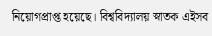নিয়োগপ্রাপ্ত হয়েছে। বিশ্ববিদ্যালয় স্নাতক এইসব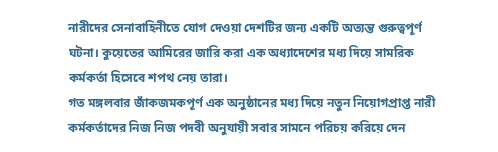নারীদের সেনাবাহিনীতে যোগ দেওয়া দেশটির জন্য একটি অত্যন্ত গুরুত্বপূর্ণ ঘটনা। কুয়েতের আমিরের জারি করা এক অধ্যাদেশের মধ্য দিয়ে সামরিক কর্মকর্তা হিসেবে শপথ নেয় তারা।
গত মঙ্গলবার জাঁকজমকপূর্ণ এক অনুষ্ঠানের মধ্য দিয়ে নতুন নিয়োগপ্রাপ্ত নারী কর্মকর্তাদের নিজ নিজ পদবী অনুযায়ী সবার সামনে পরিচয় করিয়ে দেন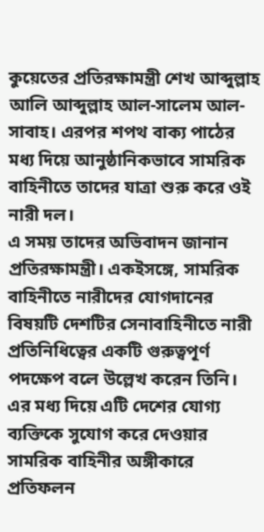কুয়েতের প্রতিরক্ষামন্ত্রী শেখ আব্দুল্লাহ আলি আব্দুল্লাহ আল-সালেম আল-সাবাহ। এরপর শপথ বাক্য পাঠের মধ্য দিয়ে আনুষ্ঠানিকভাবে সামরিক বাহিনীতে তাদের যাত্রা শুরু করে ওই নারী দল।
এ সময় তাদের অভিবাদন জানান প্রতিরক্ষামন্ত্রী। একইসঙ্গে, সামরিক বাহিনীতে নারীদের যোগদানের বিষয়টি দেশটির সেনাবাহিনীতে নারী প্রতিনিধিত্বের একটি গুরুত্বপূর্ণ পদক্ষেপ বলে উল্লেখ করেন তিনি। এর মধ্য দিয়ে এটি দেশের যোগ্য ব্যক্তিকে সুযোগ করে দেওয়ার সামরিক বাহিনীর অঙ্গীকারে প্রতিফলন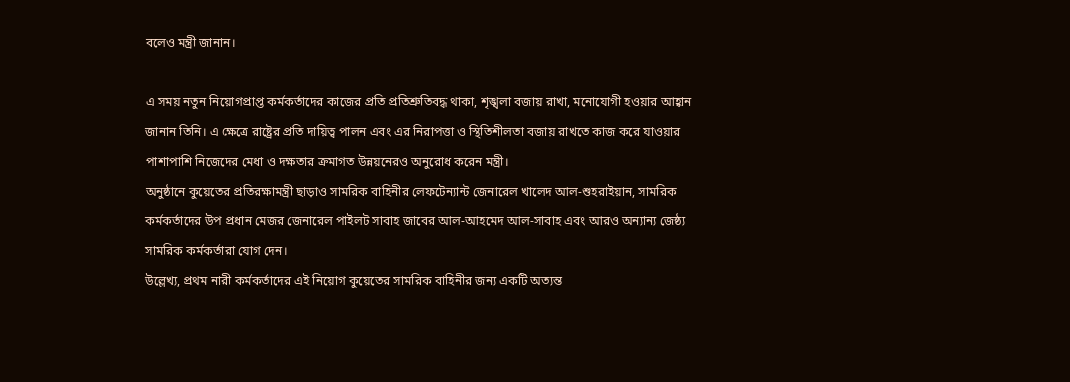বলেও মন্ত্রী জানান।

এ সময় নতুন নিয়োগপ্রাপ্ত কর্মকর্তাদের কাজের প্রতি প্রতিশ্রুতিবদ্ধ থাকা, শৃঙ্খলা বজায় রাখা, মনোযোগী হওয়ার আহ্বান জানান তিনি। এ ক্ষেত্রে রাষ্ট্রের প্রতি দায়িত্ব পালন এবং এর নিরাপত্তা ও স্থিতিশীলতা বজায় রাখতে কাজ করে যাওয়ার পাশাপাশি নিজেদের মেধা ও দক্ষতার ক্রমাগত উন্নয়নেরও অনুরোধ করেন মন্ত্রী।
অনুষ্ঠানে কুয়েতের প্রতিরক্ষামন্ত্রী ছাড়াও সামরিক বাহিনীর লেফটেন্যান্ট জেনারেল খালেদ আল-শুহরাইয়ান, সামরিক কর্মকর্তাদের উপ প্রধান মেজর জেনারেল পাইলট সাবাহ জাবের আল-আহমেদ আল-সাবাহ এবং আরও অন্যান্য জেষ্ঠ্য সামরিক কর্মকর্তারা যোগ দেন।
উল্লেখ্য, প্রথম নারী কর্মকর্তাদের এই নিয়োগ কুয়েতের সামরিক বাহিনীর জন্য একটি অত্যন্ত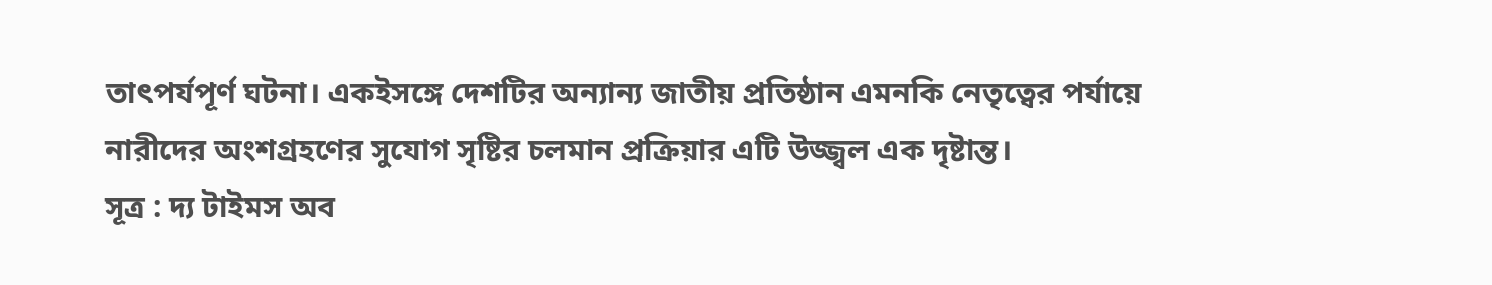তাৎপর্যপূর্ণ ঘটনা। একইসঙ্গে দেশটির অন্যান্য জাতীয় প্রতিষ্ঠান এমনকি নেতৃত্বের পর্যায়ে নারীদের অংশগ্রহণের সুযোগ সৃষ্টির চলমান প্রক্রিয়ার এটি উজ্জ্বল এক দৃষ্টান্ত।
সূত্র : দ্য টাইমস অব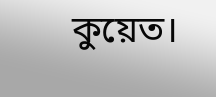কুয়েত।